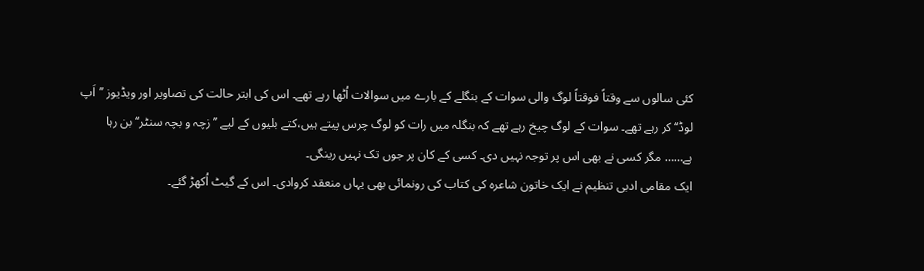کئی سالوں سے وقتاً فوقتاً لوگ والی سوات کے بنگلے کے بارے میں سوالات اُٹھا رہے تھے۔ اس کی ابتر حالت کی تصاویر اور ویڈیوز ’’اَپ لوڈ‘‘ کر رہے تھے۔ سوات کے لوگ چیخ رہے تھے کہ بنگلہ میں رات کو لوگ چرس پیتے ہیں،کتے بلیوں کے لیے ’’زچہ و بچہ سنٹر‘‘ بن رہا ہے…… مگر کسی نے بھی اس پر توجہ نہیں دی۔ کسی کے کان پر جوں تک نہیں رینگی۔
ایک مقامی ادبی تنظیم نے ایک خاتون شاعرہ کی کتاب کی رونمائی بھی یہاں منعقد کروادی۔ اس کے گیٹ اُکھڑ گئے۔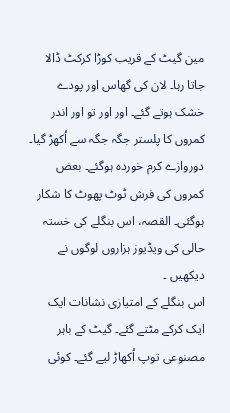مین گیٹ کے قریب کوڑا کرکٹ ڈالا جاتا رہا۔ لان کی گھاس اور پودے خشک ہوتے گئے۔ اور اور تو اور اندر کمروں کا پلستر جگہ جگہ سے اُکھڑ گیا۔ دوروازے کرم خوردہ ہوگئے۔ بعض کمروں کی فرش ٹوٹ پھوٹ کا شکار ہوگئی۔ القصہ، اس بنگلے کی خستہ حالی کی ویڈیوز ہزاروں لوگوں نے دیکھیں ۔
اس بنگلے کے امتیازی نشانات ایک ایک کرکے مٹتے گئے۔ گیٹ کے باہر مصنوعی توپ اُکھاڑ لیے گئے۔ کوئی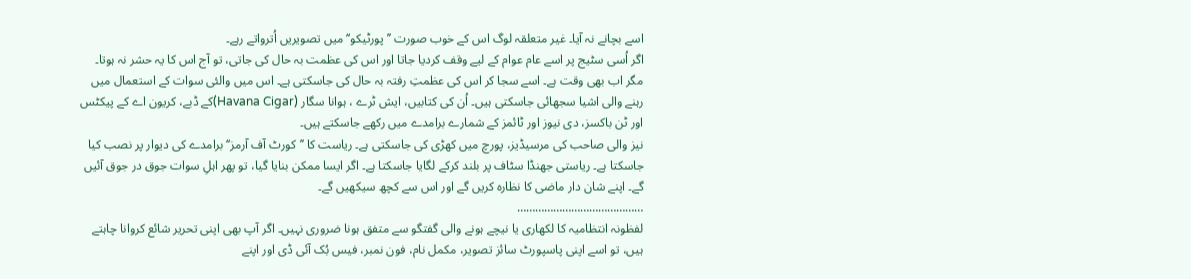اسے بچانے نہ آیا۔ غیر متعلقہ لوگ اس کے خوب صورت ’’پورٹیکو‘‘ میں تصویریں اُترواتے رہے۔
اگر اُسی سٹیج پر اسے عام عوام کے لیے وقف کردیا جاتا اور اس کی عظمت بہ حال کی جاتی، تو آج اس کا یہ حشر نہ ہوتا۔
مگر اب بھی وقت ہے۔ اسے سجا کر اس کی عظمتِ رفتہ بہ حال کی جاسکتی ہے۔ اس میں والئی سوات کے استعمال میں رہنے والی اشیا سجھائی جاسکتی ہیں۔ اُن کی کتابیں، ایش ٹرے ، ہوانا سگار (Havana Cigar)کے ڈبے، کریون اے کے پیکٹس اور ٹن باکسز، دی نیوز اور ٹائمز کے شمارے برامدے میں رکھے جاسکتے ہیں۔
نیز والی صاحب کی مرسیڈیز، پورچ میں کھڑی کی جاسکتی ہے۔ ریاست کا ’’کورٹ آف آرمز‘‘ برامدے کی دیوار پر نصب کیا جاسکتا ہے۔ ریاستی جھنڈا سٹاف پر بلند کرکے لگایا جاسکتا ہے۔ اگر ایسا ممکن بنایا گیا، تو پھر اہلِ سوات جوق در جوق آئیں گے۔ اپنے شان دار ماضی کا نظارہ کریں گے اور اس سے کچھ سیکھیں گے۔
……………………………………
لفظونہ انتظامیہ کا لکھاری یا نیچے ہونے والی گفتگو سے متفق ہونا ضروری نہیں۔ اگر آپ بھی اپنی تحریر شائع کروانا چاہتے ہیں، تو اسے اپنی پاسپورٹ سائز تصویر، مکمل نام، فون نمبر، فیس بُک آئی ڈی اور اپنے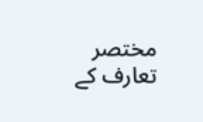مختصر تعارف کے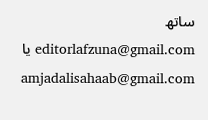ساتھ editorlafzuna@gmail.com یا amjadalisahaab@gmail.com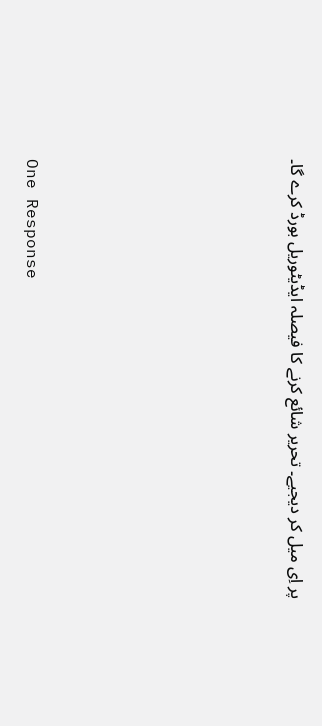پر اِی میل کر دیجیے۔ تحریر شائع کرنے کا فیصلہ ایڈیٹوریل بورڈ کرے گا۔











One Response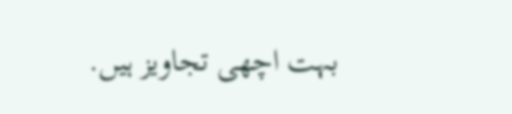بہت اچھی تجاویز ہیں.